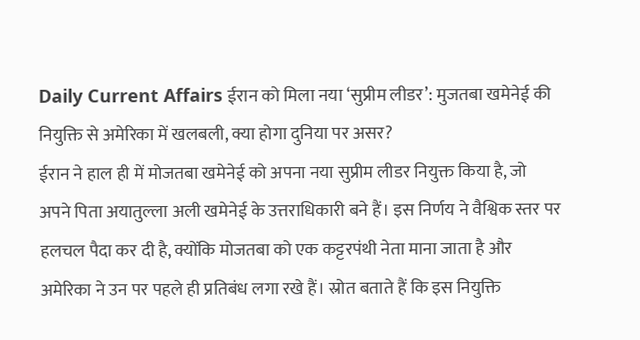Daily Current Affairs ईरान को मिला नया ‘सुप्रीम लीडर’: मुजतबा खमेनेई की नियुक्ति से अमेरिका में खलबली, क्या होगा दुनिया पर असर?
ईरान ने हाल ही में मोजतबा खमेनेई को अपना नया सुप्रीम लीडर नियुक्त किया है, जो अपने पिता अयातुल्ला अली खमेनेई के उत्तराधिकारी बने हैं। इस निर्णय ने वैश्विक स्तर पर हलचल पैदा कर दी है, क्योंकि मोजतबा को एक कट्टरपंथी नेता माना जाता है और अमेरिका ने उन पर पहले ही प्रतिबंध लगा रखे हैं। स्रोत बताते हैं कि इस नियुक्ति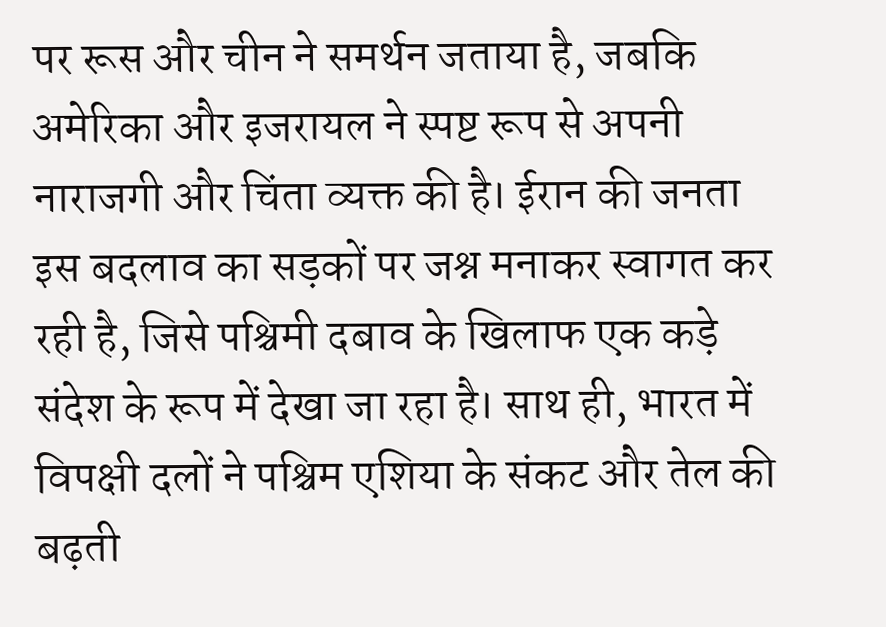पर रूस और चीन ने समर्थन जताया है, जबकि अमेरिका और इजरायल ने स्पष्ट रूप से अपनी नाराजगी और चिंता व्यक्त की है। ईरान की जनता इस बदलाव का सड़कों पर जश्न मनाकर स्वागत कर रही है, जिसे पश्चिमी दबाव के खिलाफ एक कड़े संदेश के रूप में देखा जा रहा है। साथ ही, भारत में विपक्षी दलों ने पश्चिम एशिया के संकट और तेल की बढ़ती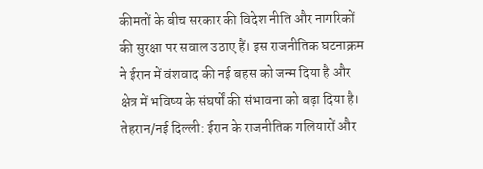कीमतों के बीच सरकार की विदेश नीति और नागरिकों की सुरक्षा पर सवाल उठाए हैं। इस राजनीतिक घटनाक्रम ने ईरान में वंशवाद की नई बहस को जन्म दिया है और क्षेत्र में भविष्य के संघर्षों की संभावना को बढ़ा दिया है।
तेहरान/नई दिल्ली: ईरान के राजनीतिक गलियारों और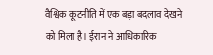वैश्विक कूटनीति में एक बड़ा बदलाव देखने को मिला है। ईरान ने आधिकारिक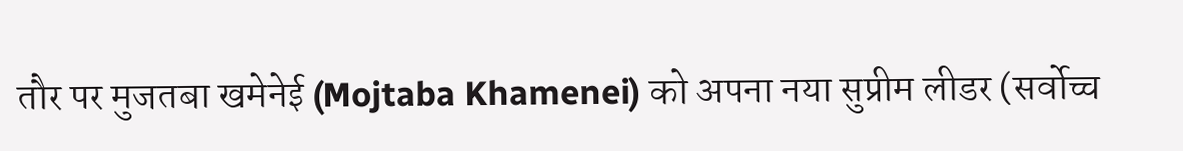तौर पर मुजतबा खमेनेई (Mojtaba Khamenei) को अपना नया सुप्रीम लीडर (सर्वोच्च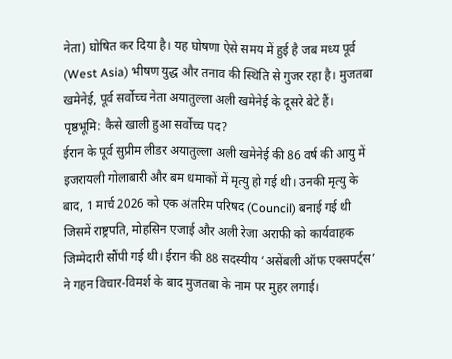नेता) घोषित कर दिया है। यह घोषणा ऐसे समय में हुई है जब मध्य पूर्व (West Asia) भीषण युद्ध और तनाव की स्थिति से गुजर रहा है। मुजतबा खमेनेई, पूर्व सर्वोच्च नेता अयातुल्ला अली खमेनेई के दूसरे बेटे हैं।
पृष्ठभूमि: कैसे खाली हुआ सर्वोच्च पद?
ईरान के पूर्व सुप्रीम लीडर अयातुल्ला अली खमेनेई की 86 वर्ष की आयु में इजरायली गोलाबारी और बम धमाकों में मृत्यु हो गई थी। उनकी मृत्यु के बाद, 1 मार्च 2026 को एक अंतरिम परिषद (Council) बनाई गई थी जिसमें राष्ट्रपति, मोहसिन एजाई और अली रेजा अराफी को कार्यवाहक जिम्मेदारी सौंपी गई थी। ईरान की 88 सदस्यीय ‘असेंबली ऑफ एक्सपर्ट्स’ ने गहन विचार-विमर्श के बाद मुजतबा के नाम पर मुहर लगाई।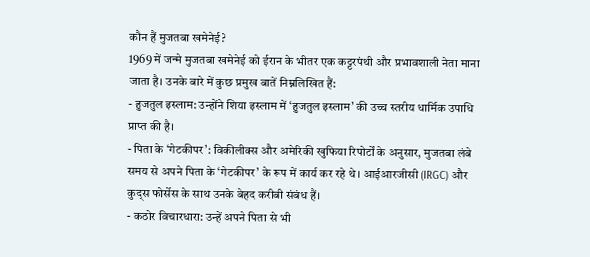कौन हैं मुजतबा खमेनेई?
1969 में जन्मे मुजतबा खमेनेई को ईरान के भीतर एक कट्टरपंथी और प्रभावशाली नेता माना जाता है। उनके बारे में कुछ प्रमुख बातें निम्नलिखित हैं:
- हुजतुल इस्लाम: उन्होंने शिया इस्लाम में ‘हुजतुल इस्लाम’ की उच्च स्तरीय धार्मिक उपाधि प्राप्त की है।
- पिता के ‘गेटकीपर’: विकीलीक्स और अमेरिकी खुफिया रिपोर्टों के अनुसार, मुजतबा लंबे समय से अपने पिता के ‘गेटकीपर’ के रूप में कार्य कर रहे थे। आईआरजीसी (IRGC) और कुद्स फोर्सेस के साथ उनके बेहद करीबी संबंध हैं।
- कठोर विचारधारा: उन्हें अपने पिता से भी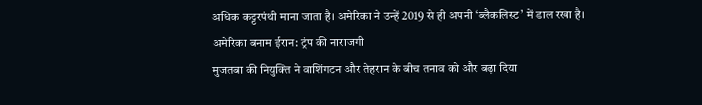अधिक कट्टरपंथी माना जाता है। अमेरिका ने उन्हें 2019 से ही अपनी ‘ब्लैकलिस्ट’ में डाल रखा है।
अमेरिका बनाम ईरान: ट्रंप की नाराजगी
मुजतबा की नियुक्ति ने वाशिंगटन और तेहरान के बीच तनाव को और बढ़ा दिया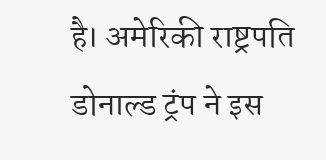है। अमेरिकी राष्ट्रपति डोनाल्ड ट्रंप ने इस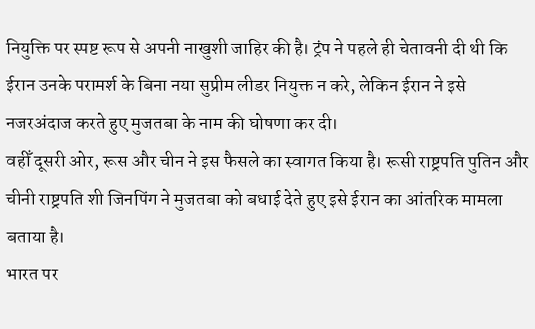नियुक्ति पर स्पष्ट रूप से अपनी नाखुशी जाहिर की है। ट्रंप ने पहले ही चेतावनी दी थी कि ईरान उनके परामर्श के बिना नया सुप्रीम लीडर नियुक्त न करे, लेकिन ईरान ने इसे नजरअंदाज करते हुए मुजतबा के नाम की घोषणा कर दी।
वहीँ दूसरी ओर, रूस और चीन ने इस फैसले का स्वागत किया है। रूसी राष्ट्रपति पुतिन और चीनी राष्ट्रपति शी जिनपिंग ने मुजतबा को बधाई देते हुए इसे ईरान का आंतरिक मामला बताया है।
भारत पर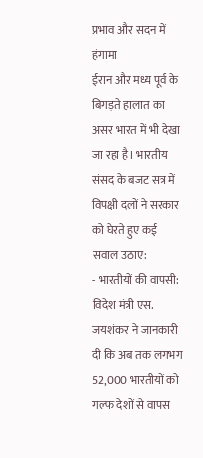प्रभाव और सदन में हंगामा
ईरान और मध्य पूर्व के बिगड़ते हालात का असर भारत में भी देखा जा रहा है। भारतीय संसद के बजट सत्र में विपक्षी दलों ने सरकार को घेरते हुए कई सवाल उठाए:
- भारतीयों की वापसी: विदेश मंत्री एस. जयशंकर ने जानकारी दी कि अब तक लगभग 52,000 भारतीयों को गल्फ देशों से वापस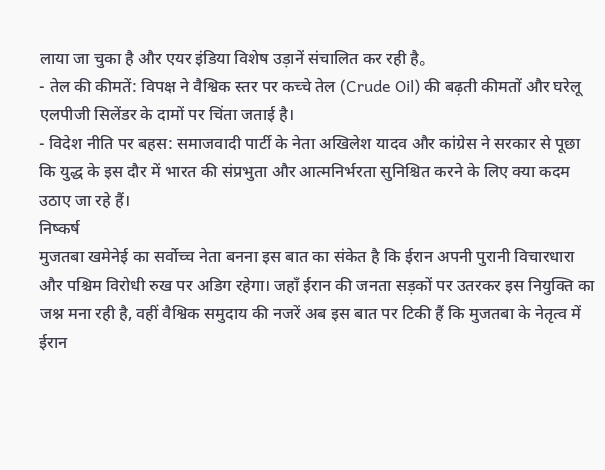लाया जा चुका है और एयर इंडिया विशेष उड़ानें संचालित कर रही है。
- तेल की कीमतें: विपक्ष ने वैश्विक स्तर पर कच्चे तेल (Crude Oil) की बढ़ती कीमतों और घरेलू एलपीजी सिलेंडर के दामों पर चिंता जताई है।
- विदेश नीति पर बहस: समाजवादी पार्टी के नेता अखिलेश यादव और कांग्रेस ने सरकार से पूछा कि युद्ध के इस दौर में भारत की संप्रभुता और आत्मनिर्भरता सुनिश्चित करने के लिए क्या कदम उठाए जा रहे हैं।
निष्कर्ष
मुजतबा खमेनेई का सर्वोच्च नेता बनना इस बात का संकेत है कि ईरान अपनी पुरानी विचारधारा और पश्चिम विरोधी रुख पर अडिग रहेगा। जहाँ ईरान की जनता सड़कों पर उतरकर इस नियुक्ति का जश्न मना रही है, वहीं वैश्विक समुदाय की नजरें अब इस बात पर टिकी हैं कि मुजतबा के नेतृत्व में ईरान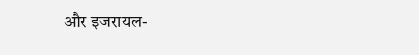और इजरायल-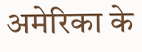अमेरिका के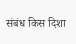संबंध किस दिशा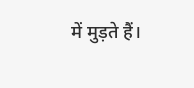में मुड़ते हैं।